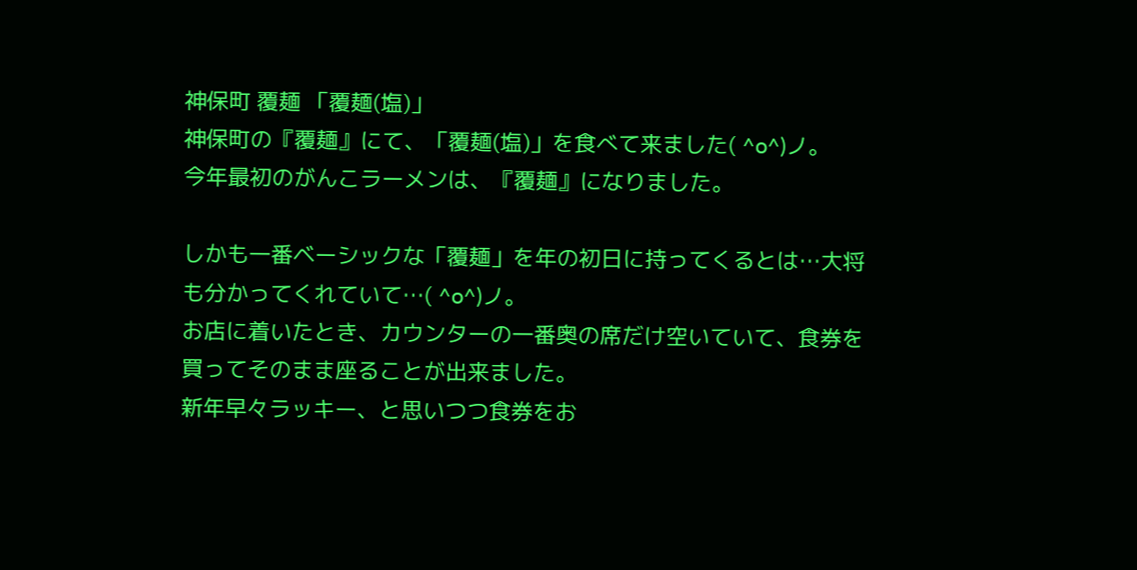神保町 覆麺 「覆麺(塩)」
神保町の『覆麺』にて、「覆麺(塩)」を食べて来ました( ^o^)ノ。
今年最初のがんこラーメンは、『覆麺』になりました。

しかも一番ベーシックな「覆麺」を年の初日に持ってくるとは…大将も分かってくれていて…( ^o^)ノ。
お店に着いたとき、カウンターの一番奥の席だけ空いていて、食券を買ってそのまま座ることが出来ました。
新年早々ラッキー、と思いつつ食券をお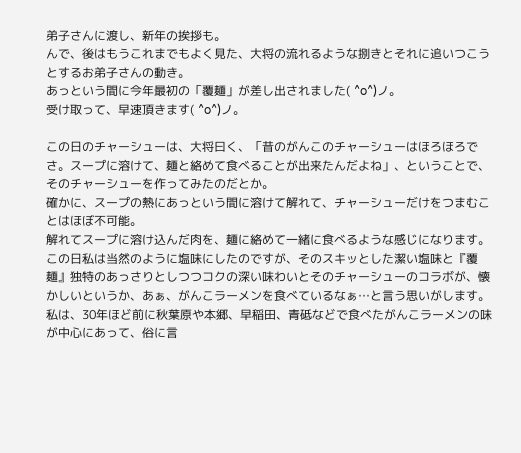弟子さんに渡し、新年の挨拶も。
んで、後はもうこれまでもよく見た、大将の流れるような捌きとそれに追いつこうとするお弟子さんの動き。
あっという間に今年最初の「覆麺」が差し出されました( ^o^)ノ。
受け取って、早速頂きます( ^o^)ノ。

この日のチャーシューは、大将曰く、「昔のがんこのチャーシューはほろほろでさ。スープに溶けて、麺と絡めて食べることが出来たんだよね」、ということで、そのチャーシューを作ってみたのだとか。
確かに、スープの熱にあっという間に溶けて解れて、チャーシューだけをつまむことはほぼ不可能。
解れてスープに溶け込んだ肉を、麺に絡めて一緒に食べるような感じになります。
この日私は当然のように塩味にしたのですが、そのスキッとした潔い塩味と『覆麺』独特のあっさりとしつつコクの深い味わいとそのチャーシューのコラボが、懐かしいというか、あぁ、がんこラーメンを食べているなぁ…と言う思いがします。
私は、30年ほど前に秋葉原や本郷、早稲田、青砥などで食べたがんこラーメンの味が中心にあって、俗に言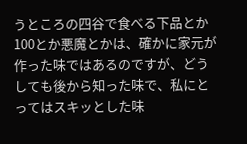うところの四谷で食べる下品とか100とか悪魔とかは、確かに家元が作った味ではあるのですが、どうしても後から知った味で、私にとってはスキッとした味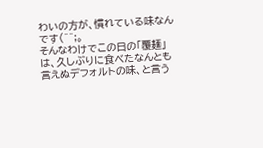わいの方が、慣れている味なんです(^^;。
そんなわけでこの日の「覆麺」は、久しぶりに食べたなんとも言えぬデフォルトの味、と言う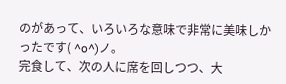のがあって、いろいろな意味で非常に美味しかったです( ^o^)ノ。
完食して、次の人に席を回しつつ、大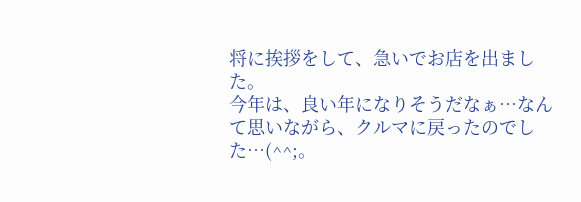将に挨拶をして、急いでお店を出ました。
今年は、良い年になりそうだなぁ…なんて思いながら、クルマに戻ったのでした…(^^;。